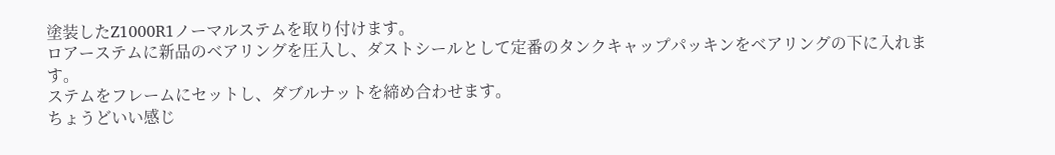塗装したZ1000R1ノーマルステムを取り付けます。
ロアーステムに新品のベアリングを圧入し、ダストシールとして定番のタンクキャップパッキンをベアリングの下に入れます。
ステムをフレームにセットし、ダブルナットを締め合わせます。
ちょうどいい感じ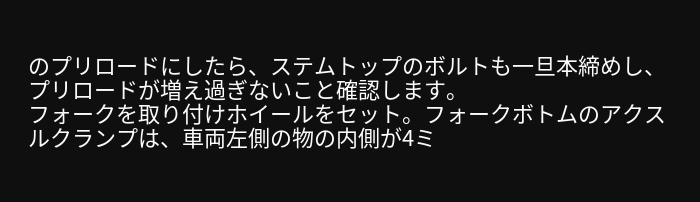のプリロードにしたら、ステムトップのボルトも一旦本締めし、プリロードが増え過ぎないこと確認します。
フォークを取り付けホイールをセット。フォークボトムのアクスルクランプは、車両左側の物の内側が4ミ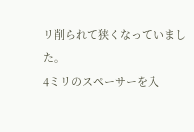リ削られて狭くなっていました。
4ミリのスペーサーを入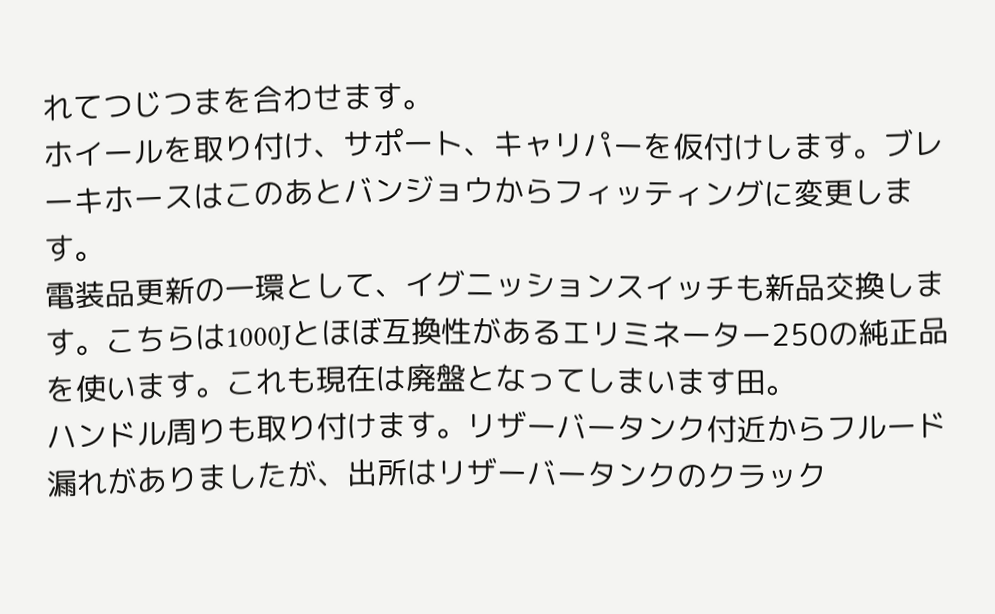れてつじつまを合わせます。
ホイールを取り付け、サポート、キャリパーを仮付けします。ブレーキホースはこのあとバンジョウからフィッティングに変更します。
電装品更新の一環として、イグニッションスイッチも新品交換します。こちらは1000Jとほぼ互換性があるエリミネーター250の純正品を使います。これも現在は廃盤となってしまいます田。
ハンドル周りも取り付けます。リザーバータンク付近からフルード漏れがありましたが、出所はリザーバータンクのクラック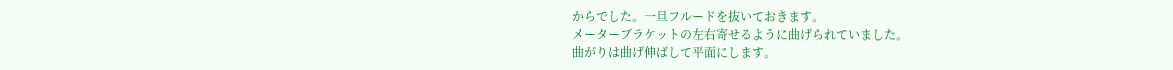からでした。一旦フルードを抜いておきます。
メーターブラケットの左右寄せるように曲げられていました。
曲がりは曲げ伸ばして平面にします。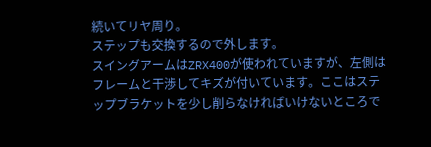続いてリヤ周り。
ステップも交換するので外します。
スイングアームはZRX400が使われていますが、左側はフレームと干渉してキズが付いています。ここはステップブラケットを少し削らなければいけないところで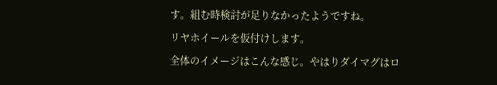す。組む時検討が足りなかったようですね。
リヤホイールを仮付けします。
全体のイメージはこんな感じ。やはりダイマグはロ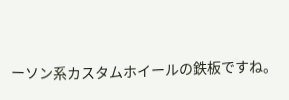ーソン系カスタムホイールの鉄板ですね。